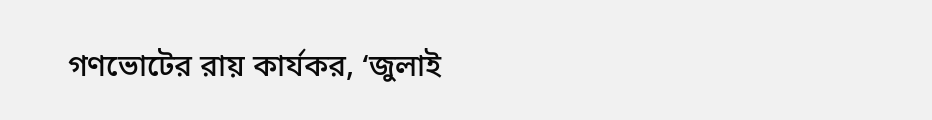গণভোটের রায় কার্যকর, ‘জুলাই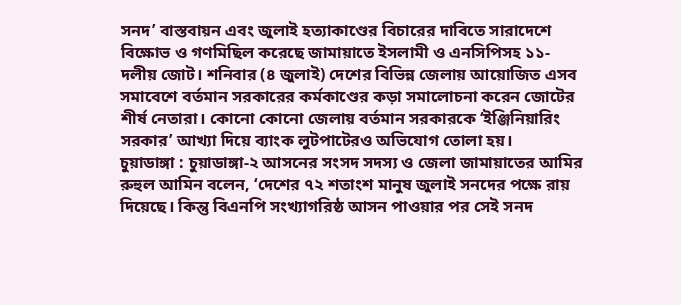সনদ’ বাস্তবায়ন এবং জুলাই হত্যাকাণ্ডের বিচারের দাবিতে সারাদেশে বিক্ষোভ ও গণমিছিল করেছে জামায়াতে ইসলামী ও এনসিপিসহ ১১-দলীয় জোট। শনিবার (৪ জুলাই) দেশের বিভিন্ন জেলায় আয়োজিত এসব সমাবেশে বর্তমান সরকারের কর্মকাণ্ডের কড়া সমালোচনা করেন জোটের শীর্ষ নেতারা। কোনো কোনো জেলায় বর্তমান সরকারকে ‘ইঞ্জিনিয়ারিং সরকার’ আখ্যা দিয়ে ব্যাংক লুটপাটেরও অভিযোগ তোলা হয়।
চুয়াডাঙ্গা : চুয়াডাঙ্গা-২ আসনের সংসদ সদস্য ও জেলা জামায়াতের আমির রুহুল আমিন বলেন, ‘দেশের ৭২ শতাংশ মানুষ জুলাই সনদের পক্ষে রায় দিয়েছে। কিন্তু বিএনপি সংখ্যাগরিষ্ঠ আসন পাওয়ার পর সেই সনদ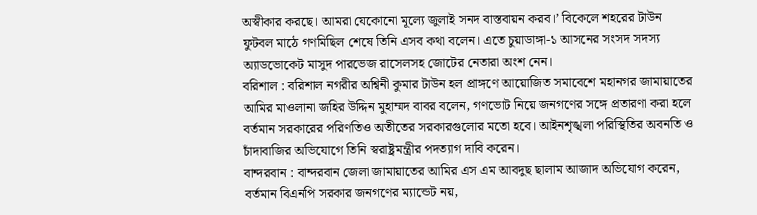অস্বীকার করছে। আমরা যেকোনো মূল্যে জুলাই সনদ বাস্তবায়ন করব।’ বিকেলে শহরের টাউন ফুটবল মাঠে গণমিছিল শেষে তিনি এসব কথা বলেন। এতে চুয়াডাঙ্গা-১ আসনের সংসদ সদস্য অ্যাডভোকেট মাসুদ পারভেজ রাসেলসহ জোটের নেতারা অংশ নেন।
বরিশাল : বরিশাল নগরীর অশ্বিনী কুমার টাউন হল প্রাঙ্গণে আয়োজিত সমাবেশে মহানগর জামায়াতের আমির মাওলানা জহির উদ্দিন মুহাম্মদ বাবর বলেন, গণভোট নিয়ে জনগণের সঙ্গে প্রতারণা করা হলে বর্তমান সরকারের পরিণতিও অতীতের সরকারগুলোর মতো হবে। আইনশৃঙ্খলা পরিস্থিতির অবনতি ও চাঁদাবাজির অভিযোগে তিনি স্বরাষ্ট্রমন্ত্রীর পদত্যাগ দাবি করেন।
বান্দরবান : বান্দরবান জেলা জামায়াতের আমির এস এম আবদুছ ছালাম আজাদ অভিযোগ করেন, বর্তমান বিএনপি সরকার জনগণের ম্যান্ডেট নয়,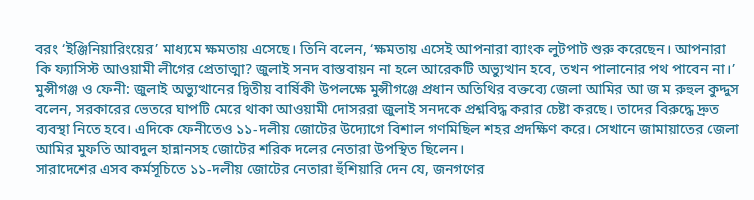বরং ‘ইঞ্জিনিয়ারিংয়ের’ মাধ্যমে ক্ষমতায় এসেছে। তিনি বলেন, ‘ক্ষমতায় এসেই আপনারা ব্যাংক লুটপাট শুরু করেছেন। আপনারা কি ফ্যাসিস্ট আওয়ামী লীগের প্রেতাত্মা? জুলাই সনদ বাস্তবায়ন না হলে আরেকটি অভ্যুত্থান হবে, তখন পালানোর পথ পাবেন না।’
মুন্সীগঞ্জ ও ফেনী: জুলাই অভ্যুত্থানের দ্বিতীয় বার্ষিকী উপলক্ষে মুন্সীগঞ্জে প্রধান অতিথির বক্তব্যে জেলা আমির আ জ ম রুহুল কুদ্দুস বলেন, সরকারের ভেতরে ঘাপটি মেরে থাকা আওয়ামী দোসররা জুলাই সনদকে প্রশ্নবিদ্ধ করার চেষ্টা করছে। তাদের বিরুদ্ধে দ্রুত ব্যবস্থা নিতে হবে। এদিকে ফেনীতেও ১১-দলীয় জোটের উদ্যোগে বিশাল গণমিছিল শহর প্রদক্ষিণ করে। সেখানে জামায়াতের জেলা আমির মুফতি আবদুল হান্নানসহ জোটের শরিক দলের নেতারা উপস্থিত ছিলেন।
সারাদেশের এসব কর্মসূচিতে ১১-দলীয় জোটের নেতারা হুঁশিয়ারি দেন যে, জনগণের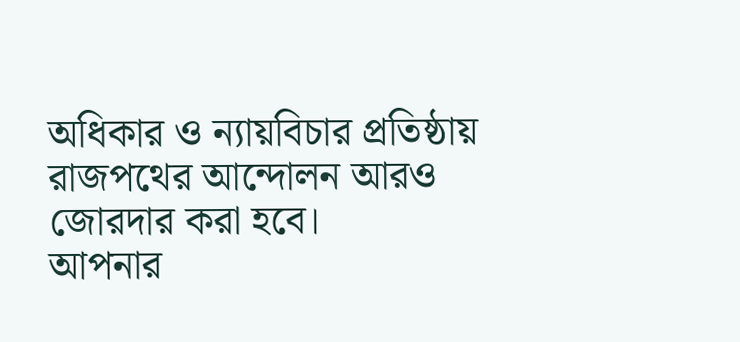অধিকার ও ন্যায়বিচার প্রতিষ্ঠায় রাজপথের আন্দোলন আরও জোরদার করা হবে।
আপনার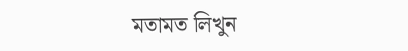মতামত লিখুন